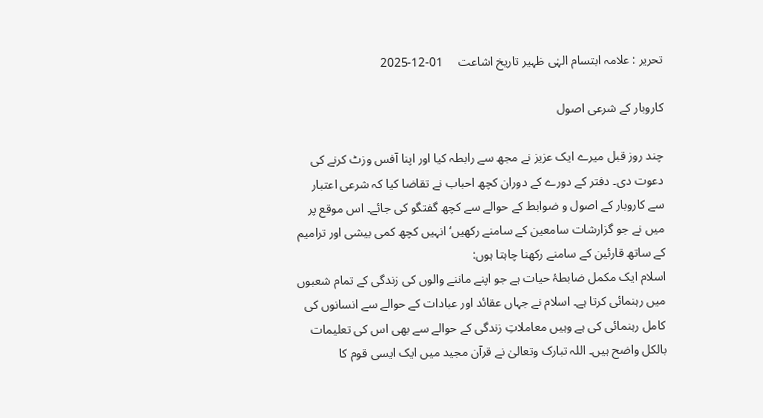تحریر : علامہ ابتسام الہٰی ظہیر تاریخ اشاعت     01-12-2025

کاروبار کے شرعی اصول

چند روز قبل میرے ایک عزیز نے مجھ سے رابطہ کیا اور اپنا آفس وزٹ کرنے کی دعوت دی۔ دفتر کے دورے کے دوران کچھ احباب نے تقاضا کیا کہ شرعی اعتبار سے کاروبار کے اصول و ضوابط کے حوالے سے کچھ گفتگو کی جائے۔ اس موقع پر میں نے جو گزارشات سامعین کے سامنے رکھیں‘ انہیں کچھ کمی بیشی اور ترامیم کے ساتھ قارئین کے سامنے رکھنا چاہتا ہوں:
اسلام ایک مکمل ضابطۂ حیات ہے جو اپنے ماننے والوں کی زندگی کے تمام شعبوں میں رہنمائی کرتا ہے۔ اسلام نے جہاں عقائد اور عبادات کے حوالے سے انسانوں کی کامل رہنمائی کی ہے وہیں معاملاتِ زندگی کے حوالے سے بھی اس کی تعلیمات بالکل واضح ہیں۔ اللہ تبارک وتعالیٰ نے قرآن مجید میں ایک ایسی قوم کا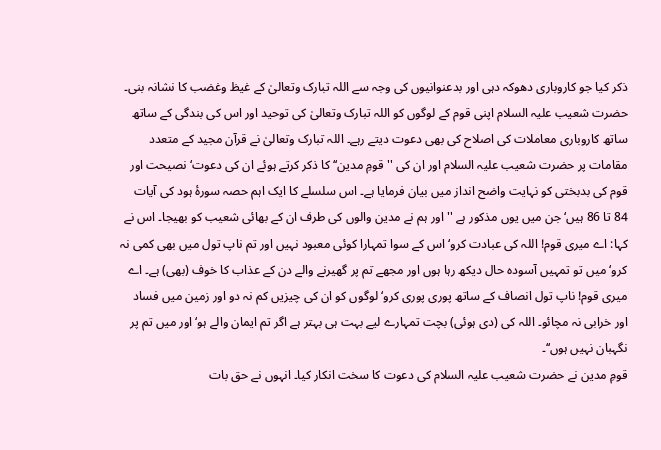ذکر کیا جو کاروباری دھوکہ دہی اور بدعنوانیوں کی وجہ سے اللہ تبارک وتعالیٰ کے غیظ وغضب کا نشانہ بنی۔ حضرت شعیب علیہ السلام اپنی قوم کے لوگوں کو اللہ تبارک وتعالیٰ کی توحید اور اس کی بندگی کے ساتھ ساتھ کاروباری معاملات کی اصلاح کی بھی دعوت دیتے رہے۔ اللہ تبارک وتعالیٰ نے قرآن مجید کے متعدد مقامات پر حضرت شعیب علیہ السلام اور ان کی ''قومِ مدین‘‘ کا ذکر کرتے ہوئے ان کی دعوت‘ نصیحت اور قوم کی بدبختی کو نہایت واضح انداز میں بیان فرمایا ہے۔ اس سلسلے کا ایک اہم حصہ سورۂ ہود کی آیات 84 تا 86 ہیں‘ جن میں یوں مذکور ہے ''اور ہم نے مدین والوں کی طرف ان کے بھائی شعیب کو بھیجا۔ اس نے کہا: اے میری قوم! اللہ کی عبادت کرو‘ اس کے سوا تمہارا کوئی معبود نہیں اور تم ناپ تول میں بھی کمی نہ کرو‘ میں تو تمہیں آسودہ حال دیکھ رہا ہوں اور مجھے تم پر گھیرنے والے دن کے عذاب کا خوف (بھی) ہے۔ اے میری قوم! ناپ تول انصاف کے ساتھ پوری پوری کرو‘ لوگوں کو ان کی چیزیں کم نہ دو اور زمین میں فساد اور خرابی نہ مچائو۔ اللہ کی (دی ہوئی) بچت تمہارے لیے بہت ہی بہتر ہے اگر تم ایمان والے ہو‘ اور میں تم پر نگہبان نہیں ہوں‘‘۔
قومِ مدین نے حضرت شعیب علیہ السلام کی دعوت کا سخت انکار کیا۔ انہوں نے حق بات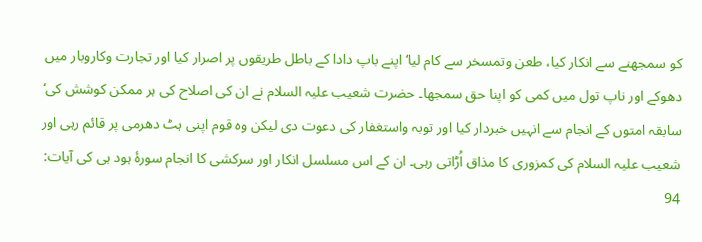کو سمجھنے سے انکار کیا، طعن وتمسخر سے کام لیا‘ اپنے باپ دادا کے باطل طریقوں پر اصرار کیا اور تجارت وکاروبار میں دھوکے اور ناپ تول میں کمی کو اپنا حق سمجھا۔ حضرت شعیب علیہ السلام نے ان کی اصلاح کی ہر ممکن کوشش کی‘ سابقہ امتوں کے انجام سے انہیں خبردار کیا اور توبہ واستغفار کی دعوت دی لیکن وہ قوم اپنی ہٹ دھرمی پر قائم رہی اور شعیب علیہ السلام کی کمزوری کا مذاق اُڑاتی رہی۔ ان کے اس مسلسل انکار اور سرکشی کا انجام سورۂ ہود ہی کی آیات: 94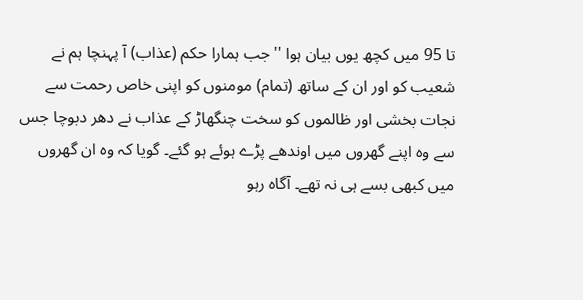تا 95 میں کچھ یوں بیان ہوا ''جب ہمارا حکم (عذاب) آ پہنچا ہم نے شعیب کو اور ان کے ساتھ (تمام) مومنوں کو اپنی خاص رحمت سے نجات بخشی اور ظالموں کو سخت چنگھاڑ کے عذاب نے دھر دبوچا جس سے وہ اپنے گھروں میں اوندھے پڑے ہوئے ہو گئے۔ گویا کہ وہ ان گھروں میں کبھی بسے ہی نہ تھے۔ آگاہ رہو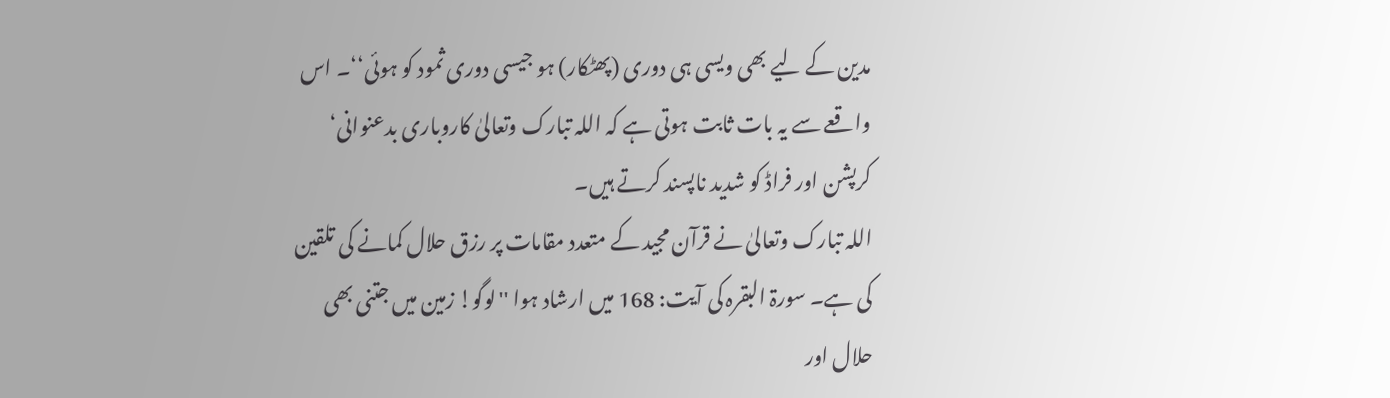مدین کے لیے بھی ویسی ہی دوری (پھٹکار) ہو جیسی دوری ثمود کو ہوئی‘‘۔ اس واقعے سے یہ بات ثابت ہوتی ہے کہ اللہ تبارک وتعالیٰ کاروباری بدعنوانی‘ کرپشن اور فراڈ کو شدید ناپسند کرتے ہیں۔
اللہ تبارک وتعالیٰ نے قرآن مجید کے متعدد مقامات پر رزق حلال کمانے کی تلقین کی ہے۔ سورۃ البقرہ کی آیت: 168 میں ارشاد ہوا ''لوگو! زمین میں جتنی بھی حلال اور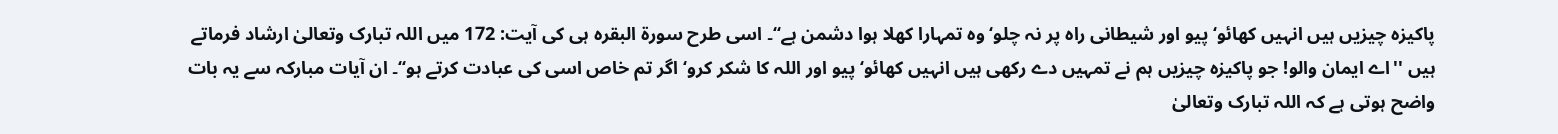پاکیزہ چیزیں ہیں انہیں کھائو‘ پیو اور شیطانی راہ پر نہ چلو‘ وہ تمہارا کھلا ہوا دشمن ہے‘‘۔ اسی طرح سورۃ البقرہ ہی کی آیت: 172 میں اللہ تبارک وتعالیٰ ارشاد فرماتے ہیں ''اے ایمان والو! جو پاکیزہ چیزیں ہم نے تمہیں دے رکھی ہیں انہیں کھائو‘ پیو اور اللہ کا شکر کرو‘ اگر تم خاص اسی کی عبادت کرتے ہو‘‘۔ ان آیات مبارکہ سے یہ بات واضح ہوتی ہے کہ اللہ تبارک وتعالیٰ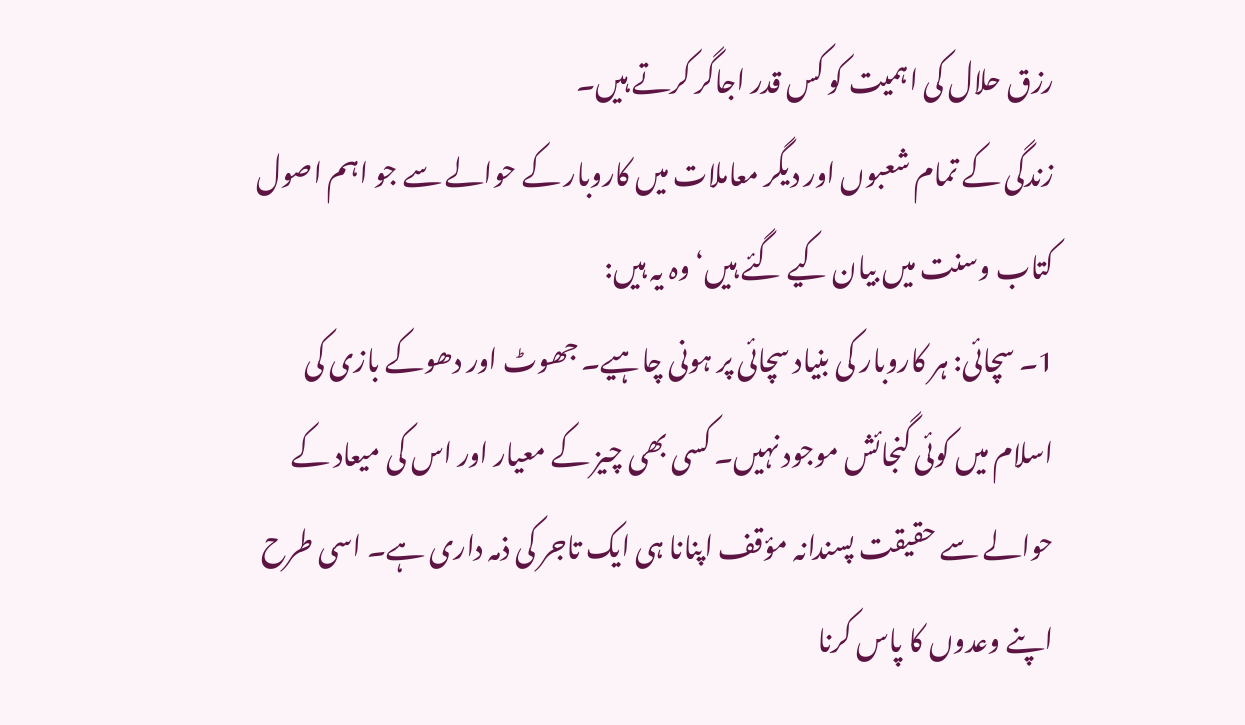رزق حلال کی اہمیت کو کس قدر اجاگر کرتے ہیں۔
زندگی کے تمام شعبوں اور دیگر معاملات میں کاروبار کے حوالے سے جو اہم اصول کتاب وسنت میں بیان کیے گئے ہیں‘ وہ یہ ہیں:
1۔ سچائی: ہر کاروبار کی بنیاد سچائی پر ہونی چاہیے۔ جھوٹ اور دھوکے بازی کی اسلام میں کوئی گنجائش موجود نہیں۔ کسی بھی چیز کے معیار اور اس کی میعاد کے حوالے سے حقیقت پسندانہ مؤقف اپنانا ہی ایک تاجر کی ذمہ داری ہے۔ اسی طرح اپنے وعدوں کا پاس کرنا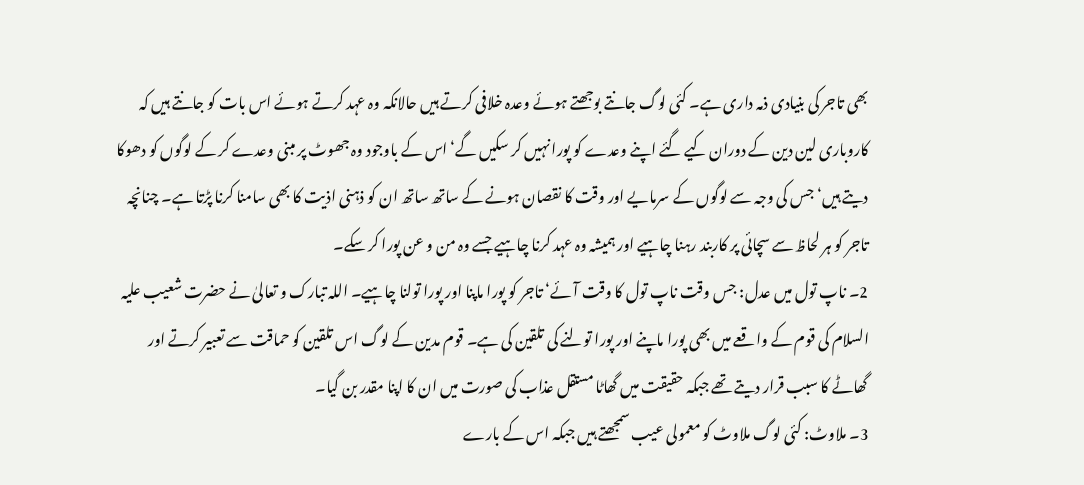بھی تاجر کی بنیادی ذمہ داری ہے۔ کئی لوگ جانتے بوجھتے ہوئے وعدہ خلافی کرتے ہیں حالانکہ وہ عہد کرتے ہوئے اس بات کو جانتے ہیں کہ کاروباری لین دین کے دوران کیے گئے اپنے وعدے کو پورا نہیں کر سکیں گے‘ اس کے باوجود وہ جھوٹ پر مبنی وعدے کر کے لوگوں کو دھوکا دیتے ہیں‘ جس کی وجہ سے لوگوں کے سرمایے اور وقت کا نقصان ہونے کے ساتھ ساتھ ان کو ذہنی اذیت کا بھی سامنا کرنا پڑتا ہے۔ چنانچہ تاجر کو ہر لحاظ سے سچائی پر کاربند رہنا چاہیے اور ہمیشہ وہ عہد کرنا چاہیے جسے وہ من و عن پورا کر سکے۔
2۔ ناپ تول میں عدل: جس وقت ناپ تول کا وقت آئے‘ تاجر کو پورا ماپنا اور پورا تولنا چاہیے۔ اللہ تبارک و تعالیٰ نے حضرت شعیب علیہ السلام کی قوم کے واقعے میں بھی پورا ماپنے اور پورا تولنے کی تلقین کی ہے۔ قوم مدین کے لوگ اس تلقین کو حماقت سے تعبیر کرتے اور گھاٹے کا سبب قرار دیتے تھے جبکہ حقیقت میں گھاٹا مستقل عذاب کی صورت میں ان کا اپنا مقدر بن گیا۔
3۔ ملاوٹ: کئی لوگ ملاوٹ کو معمولی عیب سمجھتے ہیں جبکہ اس کے بارے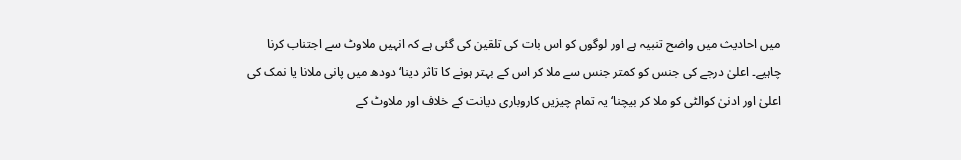میں احادیث میں واضح تنبیہ ہے اور لوگوں کو اس بات کی تلقین کی گئی ہے کہ انہیں ملاوٹ سے اجتناب کرنا چاہیے۔ اعلیٰ درجے کی جنس کو کمتر جنس سے ملا کر اس کے بہتر ہونے کا تاثر دینا‘ دودھ میں پانی ملانا یا نمک کی اعلیٰ اور ادنیٰ کوالٹی کو ملا کر بیچنا‘ یہ تمام چیزیں کاروباری دیانت کے خلاف اور ملاوٹ کے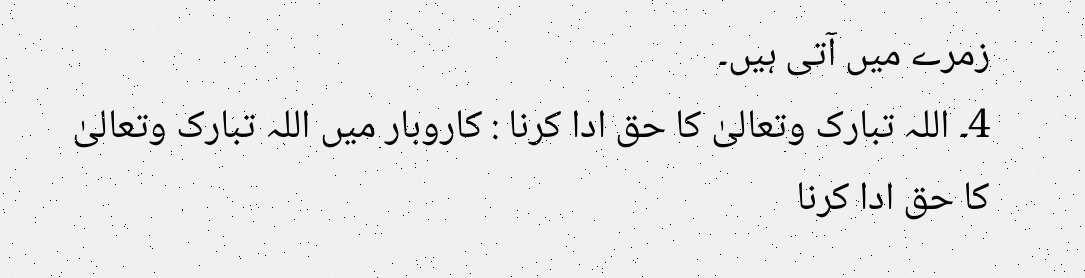زمرے میں آتی ہیں۔
4۔ اللہ تبارک وتعالیٰ کا حق ادا کرنا : کاروبار میں اللہ تبارک وتعالیٰ کا حق ادا کرنا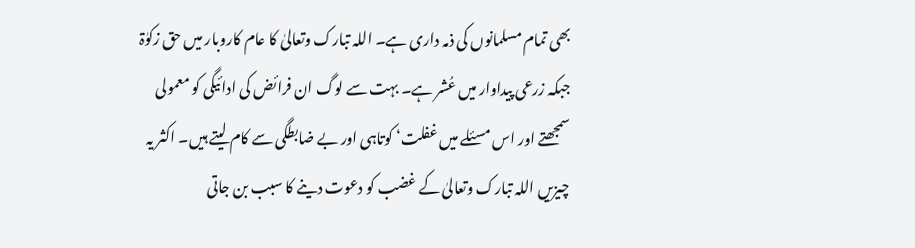بھی تمام مسلمانوں کی ذمہ داری ہے۔ اللہ تبارک وتعالیٰ کا عام کاروبار میں حق زکوٰۃ جبکہ زرعی پیداوار میں عُشر ہے۔ بہت سے لوگ ان فرائض کی ادائیگی کو معمولی سمجھتے اور اس مسئلے میں غفلت‘ کوتاہی اور بے ضابطگی سے کام لیتے ہیں۔ اکثر یہ چیزیں اللہ تبارک وتعالیٰ کے غضب کو دعوت دینے کا سبب بن جاتی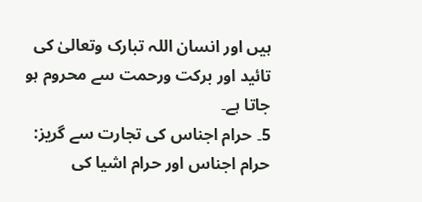ہیں اور انسان اللہ تبارک وتعالیٰ کی تائید اور برکت ورحمت سے محروم ہو جاتا ہے۔
5۔ حرام اجناس کی تجارت سے گریز: حرام اجناس اور حرام اشیا کی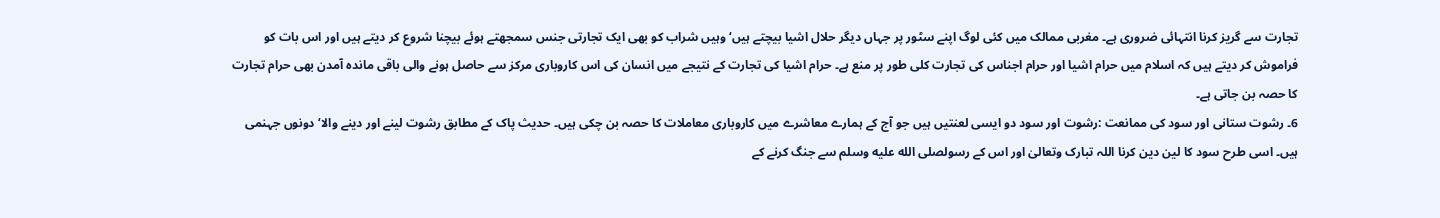تجارت سے گریز کرنا انتہائی ضروری ہے۔ مغربی ممالک میں کئی لوگ اپنے سٹور پر جہاں دیگر حلال اشیا بیچتے ہیں‘ وہیں شراب کو بھی ایک تجارتی جنس سمجھتے ہوئے بیچنا شروع کر دیتے ہیں اور اس بات کو فراموش کر دیتے ہیں کہ اسلام میں حرام اشیا اور حرام اجناس کی تجارت کلی طور پر منع ہے۔ حرام اشیا کی تجارت کے نتیجے میں انسان کی اس کاروباری مرکز سے حاصل ہونے والی باقی ماندہ آمدن بھی حرام تجارت کا حصہ بن جاتی ہے۔
6۔ رشوت ستانی اور سود کی ممانعت :رشوت اور سود دو ایسی لعنتیں ہیں جو آج کے ہمارے معاشرے میں کاروباری معاملات کا حصہ بن چکی ہیں۔ حدیث پاک کے مطابق رشوت لینے اور دینے والا‘ دونوں جہنمی ہیں۔ اسی طرح سود کا لین دین کرنا اللہ تبارک وتعالیٰ اور اس کے رسولصلى الله عليه وسلم سے جنگ کرنے کے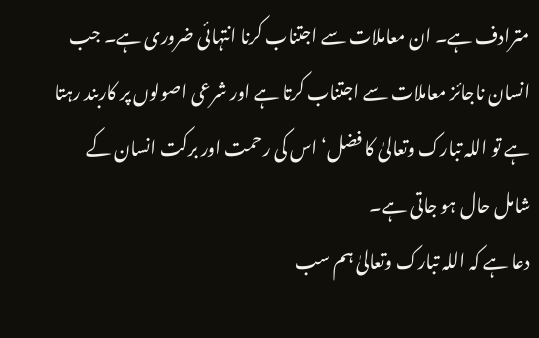مترادف ہے۔ ان معاملات سے اجتناب کرنا انتہائی ضروری ہے۔ جب انسان ناجائز معاملات سے اجتناب کرتا ہے اور شرعی اصولوں پر کاربند رہتا ہے تو اللہ تبارک وتعالیٰ کا فضل‘ اس کی رحمت اور برکت انسان کے شامل حال ہو جاتی ہے۔
دعا ہے کہ اللہ تبارک وتعالیٰ ہم سب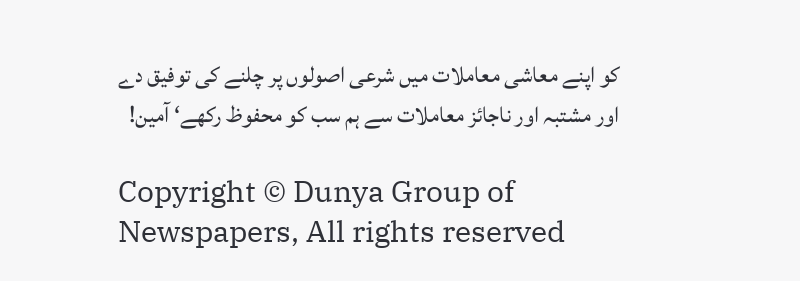کو اپنے معاشی معاملات میں شرعی اصولوں پر چلنے کی توفیق دے اور مشتبہ اور ناجائز معاملات سے ہم سب کو محفوظ رکھے‘ آمین!

Copyright © Dunya Group of Newspapers, All rights reserved